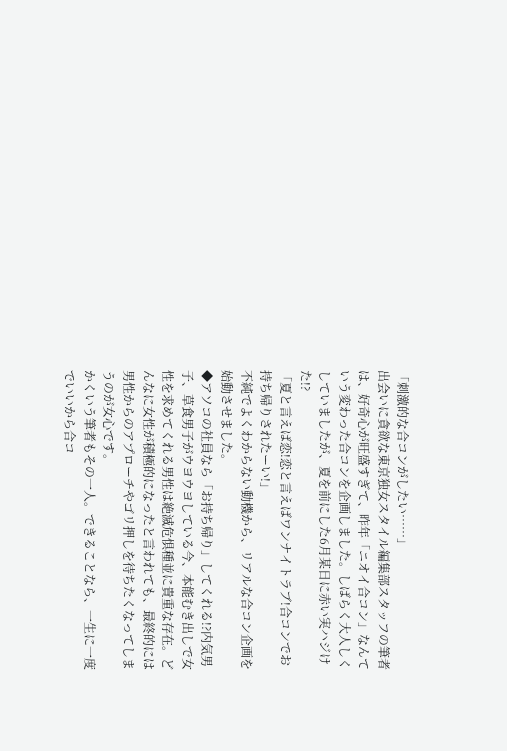「刺激的な合コンがしたい……」
出会いに貪欲な東京独女スタイル編集部スタッフの筆者は、好奇心が旺盛すぎて、昨年「ニオイ合コン」なんていう変わった合コンを企画しました。しばらく大人しくしていましたが、夏を前にした6月某日に赤い実ハジけた!?
「夏と言えば恋!恋と言えばワンナイトラブ!合コンでお持ち帰りされたーい!」
不純でよくわからない動機から、リアルな合コン企画を始動させました。
◆アソコの社員なら「お持ち帰り」してくれる!?内気男子、草食男子がウヨウヨしている今、本能むき出しで女性を求めてくれる男性は絶滅危惧種並に貴重な存在。どんなに女性が積極的になったと言われても、最終的には男性からのアプローチやゴリ押しを待ちたくなってしまうのが女心です。
かくいう筆者もその一人。できることなら、一生に一度でいいから合コ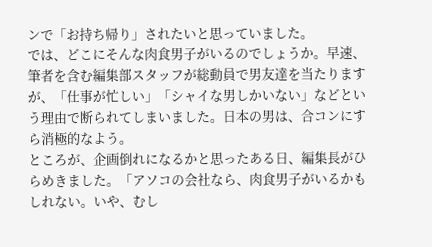ンで「お持ち帰り」されたいと思っていました。
では、どこにそんな肉食男子がいるのでしょうか。早速、筆者を含む編集部スタッフが総動員で男友達を当たりますが、「仕事が忙しい」「シャイな男しかいない」などという理由で断られてしまいました。日本の男は、合コンにすら消極的なよう。
ところが、企画倒れになるかと思ったある日、編集長がひらめきました。「アソコの会社なら、肉食男子がいるかもしれない。いや、むし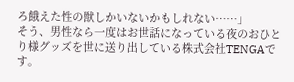ろ餓えた性の獣しかいないかもしれない……」
そう、男性なら一度はお世話になっている夜のおひとり様グッズを世に送り出している株式会社TENGAです。